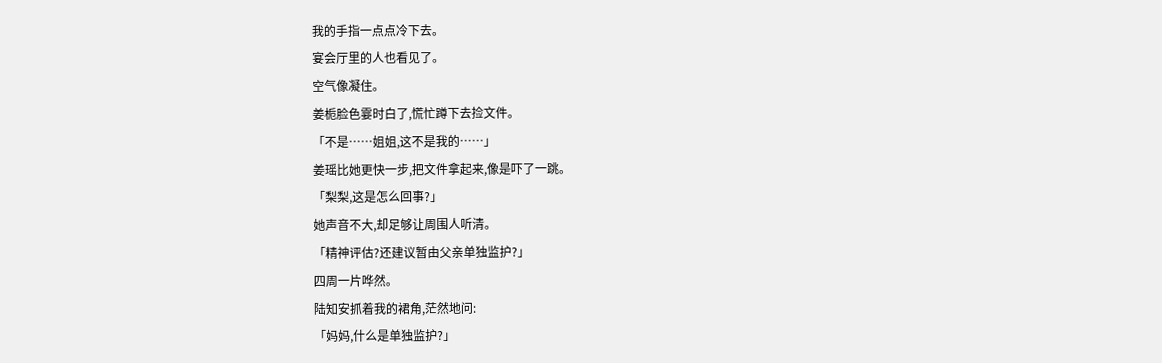我的手指一点点冷下去。
宴会厅里的人也看见了。
空气像凝住。
姜栀脸色霎时白了,慌忙蹲下去捡文件。
「不是……姐姐,这不是我的……」
姜瑶比她更快一步,把文件拿起来,像是吓了一跳。
「梨梨,这是怎么回事?」
她声音不大,却足够让周围人听清。
「精神评估?还建议暂由父亲单独监护?」
四周一片哗然。
陆知安抓着我的裙角,茫然地问:
「妈妈,什么是单独监护?」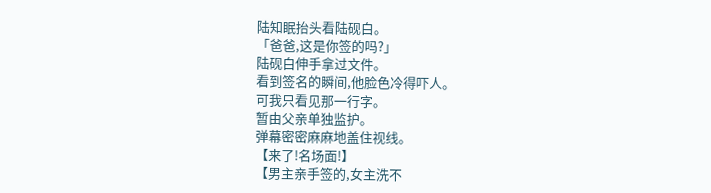陆知眠抬头看陆砚白。
「爸爸,这是你签的吗?」
陆砚白伸手拿过文件。
看到签名的瞬间,他脸色冷得吓人。
可我只看见那一行字。
暂由父亲单独监护。
弹幕密密麻麻地盖住视线。
【来了!名场面!】
【男主亲手签的,女主洗不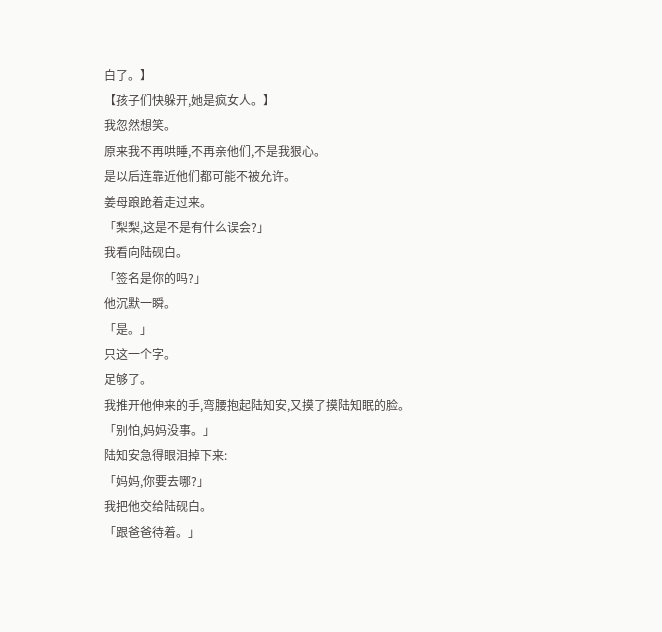白了。】
【孩子们快躲开,她是疯女人。】
我忽然想笑。
原来我不再哄睡,不再亲他们,不是我狠心。
是以后连靠近他们都可能不被允许。
姜母踉跄着走过来。
「梨梨,这是不是有什么误会?」
我看向陆砚白。
「签名是你的吗?」
他沉默一瞬。
「是。」
只这一个字。
足够了。
我推开他伸来的手,弯腰抱起陆知安,又摸了摸陆知眠的脸。
「别怕,妈妈没事。」
陆知安急得眼泪掉下来:
「妈妈,你要去哪?」
我把他交给陆砚白。
「跟爸爸待着。」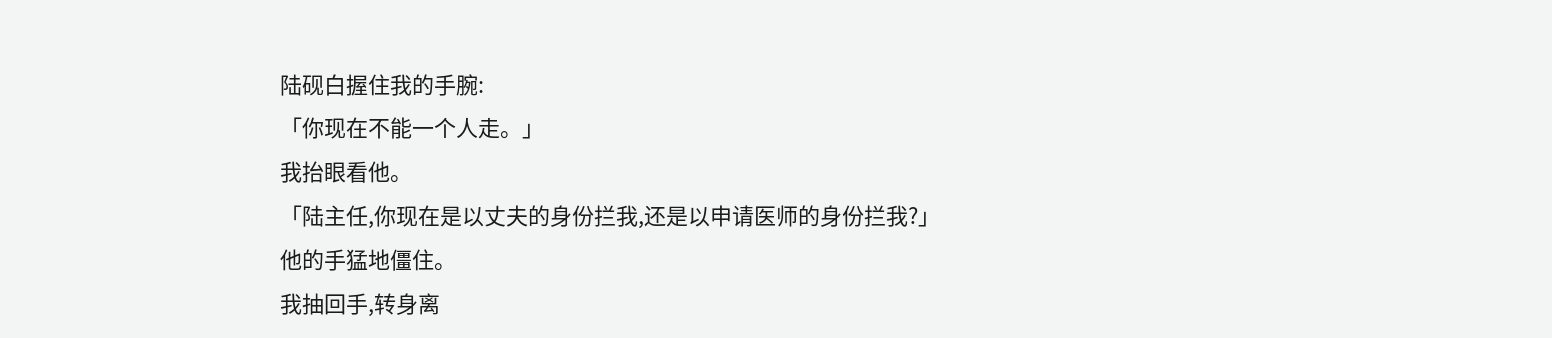陆砚白握住我的手腕:
「你现在不能一个人走。」
我抬眼看他。
「陆主任,你现在是以丈夫的身份拦我,还是以申请医师的身份拦我?」
他的手猛地僵住。
我抽回手,转身离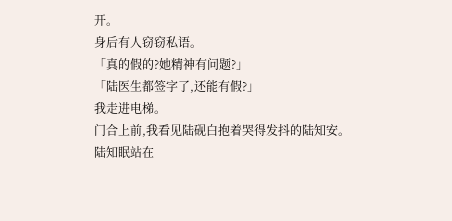开。
身后有人窃窃私语。
「真的假的?她精神有问题?」
「陆医生都签字了,还能有假?」
我走进电梯。
门合上前,我看见陆砚白抱着哭得发抖的陆知安。
陆知眠站在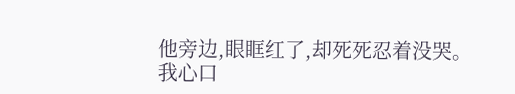他旁边,眼眶红了,却死死忍着没哭。
我心口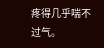疼得几乎喘不过气。